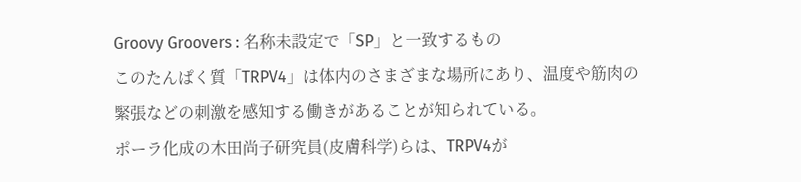Groovy Groovers : 名称未設定で「SP」と一致するもの
このたんぱく質「TRPV4」は体内のさまざまな場所にあり、温度や筋肉の緊張などの刺激を感知する働きがあることが知られている。
ポーラ化成の木田尚子研究員(皮膚科学)らは、TRPV4が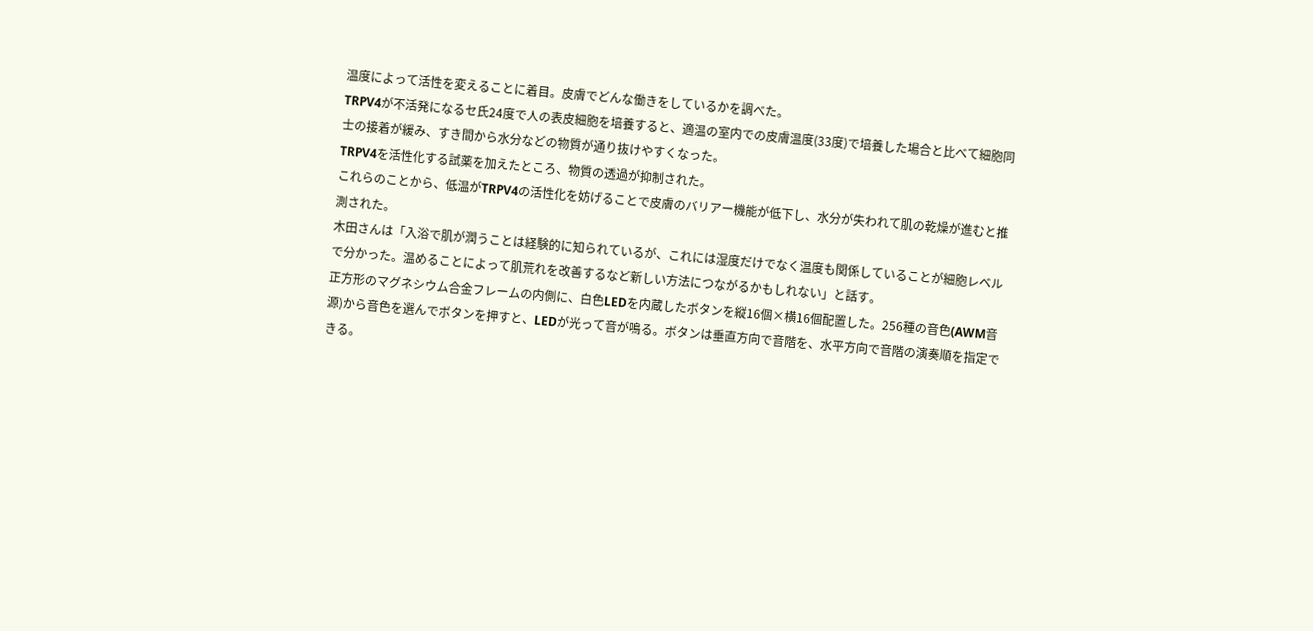温度によって活性を変えることに着目。皮膚でどんな働きをしているかを調べた。
TRPV4が不活発になるセ氏24度で人の表皮細胞を培養すると、適温の室内での皮膚温度(33度)で培養した場合と比べて細胞同士の接着が緩み、すき間から水分などの物質が通り抜けやすくなった。
TRPV4を活性化する試薬を加えたところ、物質の透過が抑制された。
これらのことから、低温がTRPV4の活性化を妨げることで皮膚のバリアー機能が低下し、水分が失われて肌の乾燥が進むと推測された。
木田さんは「入浴で肌が潤うことは経験的に知られているが、これには湿度だけでなく温度も関係していることが細胞レベルで分かった。温めることによって肌荒れを改善するなど新しい方法につながるかもしれない」と話す。
正方形のマグネシウム合金フレームの内側に、白色LEDを内蔵したボタンを縦16個×横16個配置した。256種の音色(AWM音源)から音色を選んでボタンを押すと、LEDが光って音が鳴る。ボタンは垂直方向で音階を、水平方向で音階の演奏順を指定できる。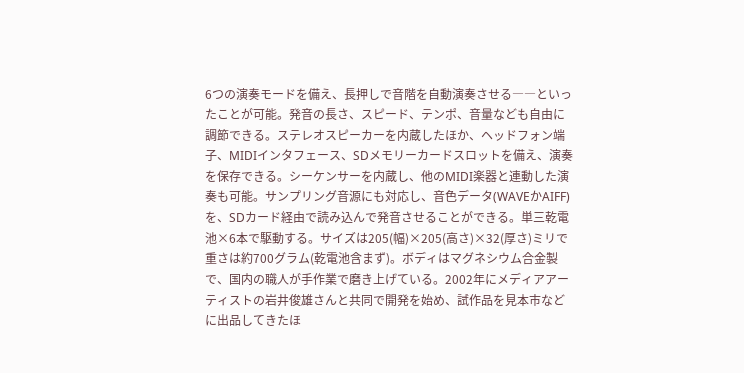6つの演奏モードを備え、長押しで音階を自動演奏させる――といったことが可能。発音の長さ、スピード、テンポ、音量なども自由に調節できる。ステレオスピーカーを内蔵したほか、ヘッドフォン端子、MIDIインタフェース、SDメモリーカードスロットを備え、演奏を保存できる。シーケンサーを内蔵し、他のMIDI楽器と連動した演奏も可能。サンプリング音源にも対応し、音色データ(WAVEかAIFF)を、SDカード経由で読み込んで発音させることができる。単三乾電池×6本で駆動する。サイズは205(幅)×205(高さ)×32(厚さ)ミリで重さは約700グラム(乾電池含まず)。ボディはマグネシウム合金製で、国内の職人が手作業で磨き上げている。2002年にメディアアーティストの岩井俊雄さんと共同で開発を始め、試作品を見本市などに出品してきたほ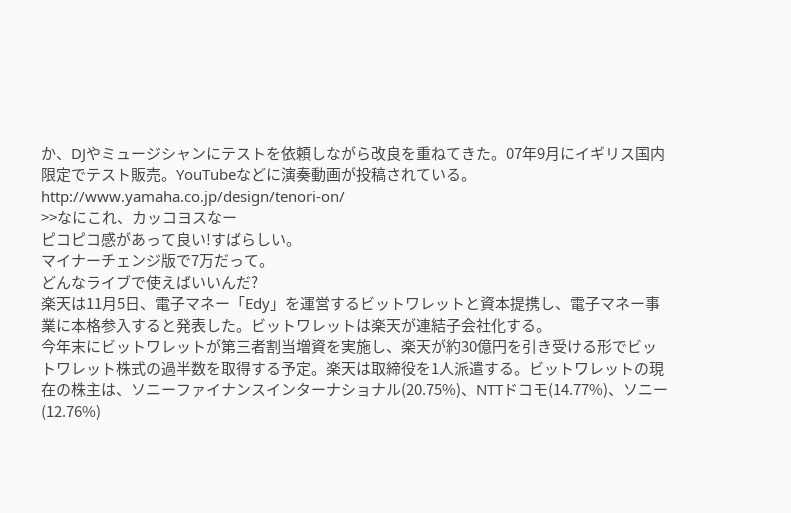か、DJやミュージシャンにテストを依頼しながら改良を重ねてきた。07年9月にイギリス国内限定でテスト販売。YouTubeなどに演奏動画が投稿されている。
http://www.yamaha.co.jp/design/tenori-on/
>>なにこれ、カッコヨスなー
ピコピコ感があって良い!すばらしい。
マイナーチェンジ版で7万だって。
どんなライブで使えばいいんだ?
楽天は11月5日、電子マネー「Edy」を運営するビットワレットと資本提携し、電子マネー事業に本格参入すると発表した。ビットワレットは楽天が連結子会社化する。
今年末にビットワレットが第三者割当増資を実施し、楽天が約30億円を引き受ける形でビットワレット株式の過半数を取得する予定。楽天は取締役を1人派遣する。ビットワレットの現在の株主は、ソニーファイナンスインターナショナル(20.75%)、NTTドコモ(14.77%)、ソニー(12.76%)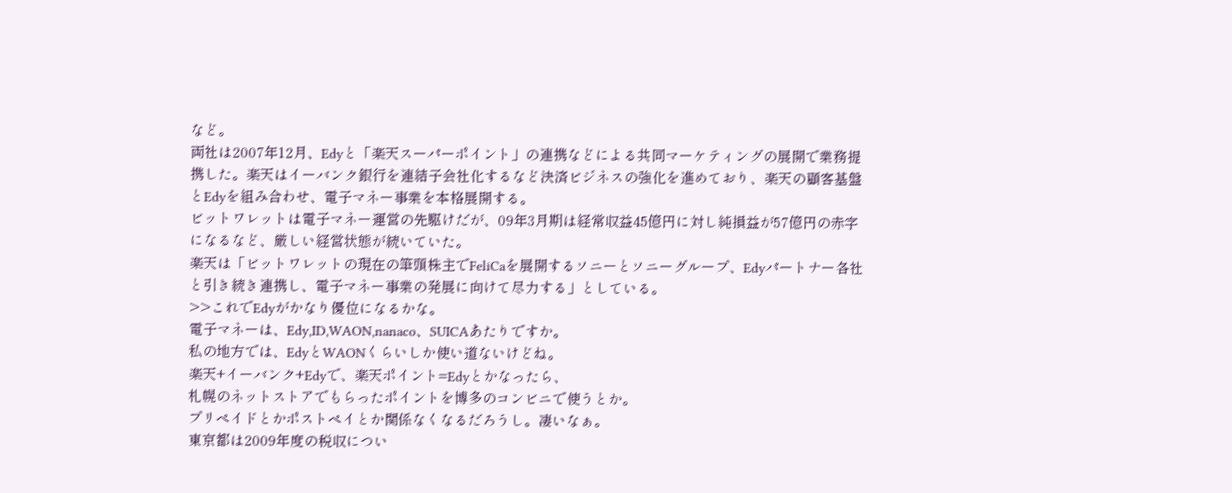など。
両社は2007年12月、Edyと「楽天スーパーポイント」の連携などによる共同マーケティングの展開で業務提携した。楽天はイーバンク銀行を連結子会社化するなど決済ビジネスの強化を進めており、楽天の顧客基盤とEdyを組み合わせ、電子マネー事業を本格展開する。
ビットワレットは電子マネー運営の先駆けだが、09年3月期は経常収益45億円に対し純損益が57億円の赤字になるなど、厳しい経営状態が続いていた。
楽天は「ビットワレットの現在の筆頭株主でFeliCaを展開するソニーとソニーグループ、Edyパートナー各社と引き続き連携し、電子マネー事業の発展に向けて尽力する」としている。
>>これでEdyがかなり優位になるかな。
電子マネーは、Edy,ID,WAON,nanaco、SUICAあたりですか。
私の地方では、EdyとWAONくらいしか使い道ないけどね。
楽天+イーバンク+Edyで、楽天ポイント=Edyとかなったら、
札幌のネットストアでもらったポイントを博多のコンビニで使うとか。
プリペイドとかポストペイとか関係なくなるだろうし。凄いなぁ。
東京都は2009年度の税収につい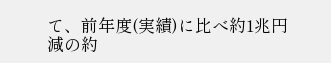て、前年度(実績)に比べ約1兆円減の約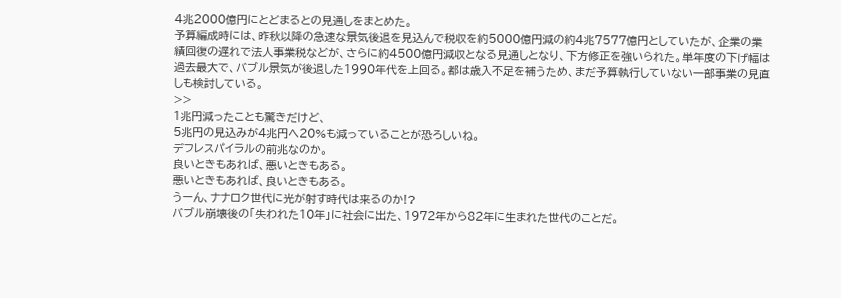4兆2000億円にとどまるとの見通しをまとめた。
予算編成時には、昨秋以降の急速な景気後退を見込んで税収を約5000億円減の約4兆7577億円としていたが、企業の業績回復の遅れで法人事業税などが、さらに約4500億円減収となる見通しとなり、下方修正を強いられた。単年度の下げ幅は過去最大で、バブル景気が後退した1990年代を上回る。都は歳入不足を補うため、まだ予算執行していない一部事業の見直しも検討している。
>>
1兆円減ったことも驚きだけど、
5兆円の見込みが4兆円へ20%も減っていることが恐ろしいね。
デフレスパイラルの前兆なのか。
良いときもあれば、悪いときもある。
悪いときもあれば、良いときもある。
うーん、ナナロク世代に光が射す時代は来るのか!?
バブル崩壊後の「失われた10年」に社会に出た、1972年から82年に生まれた世代のことだ。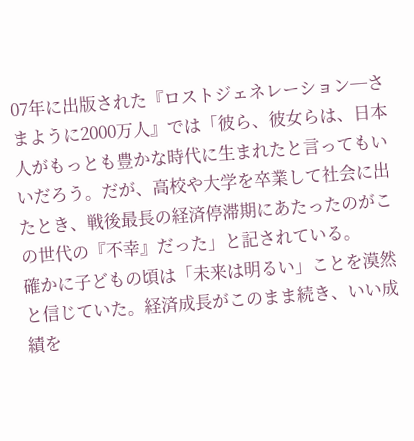07年に出版された『ロストジェネレーション─さまように2000万人』では「彼ら、彼女らは、日本人がもっとも豊かな時代に生まれたと言ってもいいだろう。だが、高校や大学を卒業して社会に出たとき、戦後最長の経済停滞期にあたったのがこの世代の『不幸』だった」と記されている。
確かに子どもの頃は「未来は明るい」ことを漠然と信じていた。経済成長がこのまま続き、いい成績を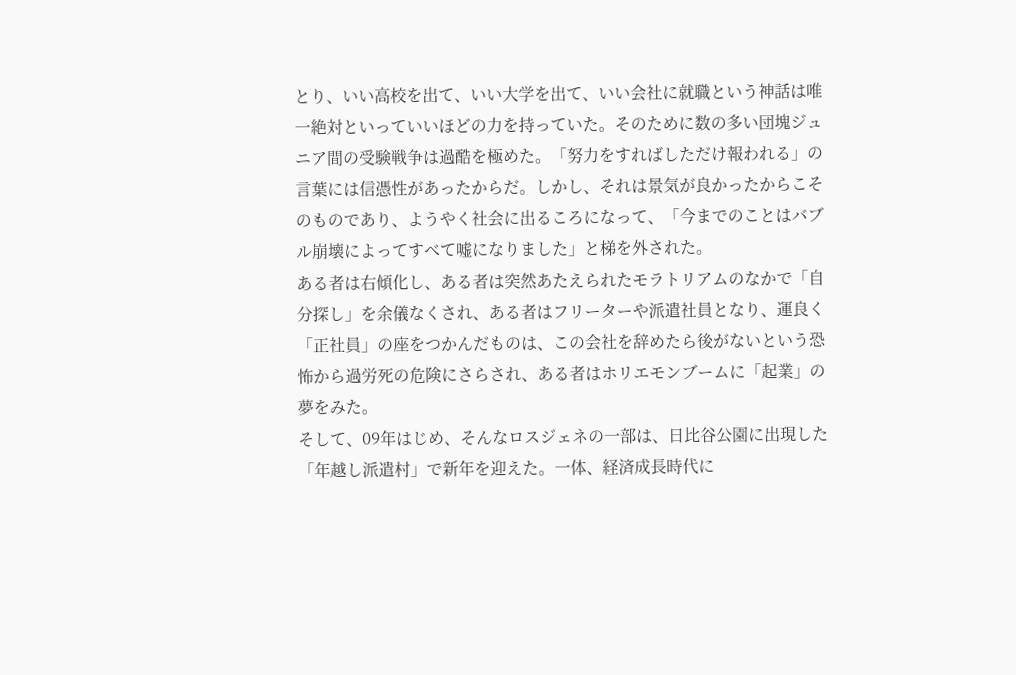とり、いい高校を出て、いい大学を出て、いい会社に就職という神話は唯一絶対といっていいほどの力を持っていた。そのために数の多い団塊ジュニア間の受験戦争は過酷を極めた。「努力をすればしただけ報われる」の言葉には信憑性があったからだ。しかし、それは景気が良かったからこそのものであり、ようやく社会に出るころになって、「今までのことはバブル崩壊によってすべて嘘になりました」と梯を外された。
ある者は右傾化し、ある者は突然あたえられたモラトリアムのなかで「自分探し」を余儀なくされ、ある者はフリーターや派遣社員となり、運良く「正社員」の座をつかんだものは、この会社を辞めたら後がないという恐怖から過労死の危険にさらされ、ある者はホリエモンブームに「起業」の夢をみた。
そして、09年はじめ、そんなロスジェネの一部は、日比谷公園に出現した「年越し派遣村」で新年を迎えた。一体、経済成長時代に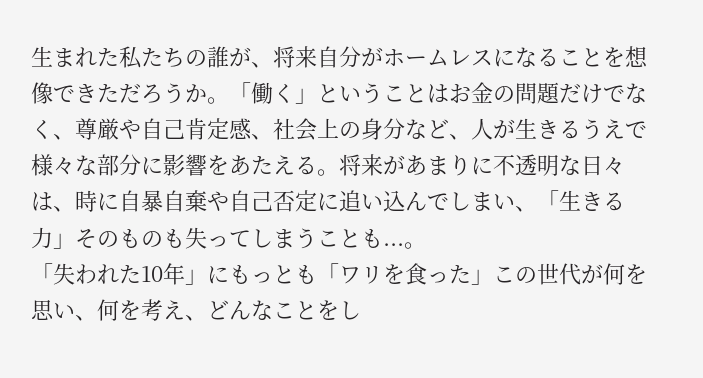生まれた私たちの誰が、将来自分がホームレスになることを想像できただろうか。「働く」ということはお金の問題だけでなく、尊厳や自己肯定感、社会上の身分など、人が生きるうえで様々な部分に影響をあたえる。将来があまりに不透明な日々は、時に自暴自棄や自己否定に追い込んでしまい、「生きる力」そのものも失ってしまうことも...。
「失われた10年」にもっとも「ワリを食った」この世代が何を思い、何を考え、どんなことをし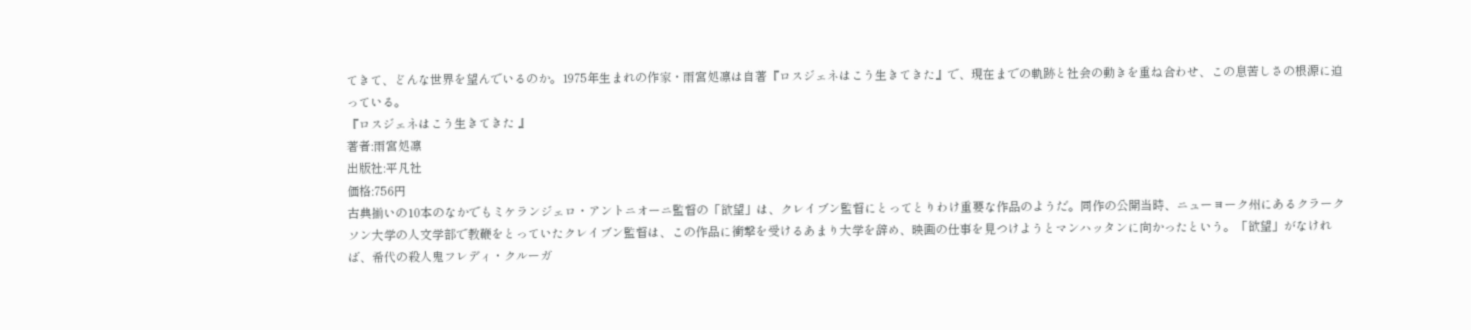てきて、どんな世界を望んでいるのか。1975年生まれの作家・雨宮処凛は自著『ロスジェネはこう生きてきた』で、現在までの軌跡と社会の動きを重ね合わせ、この息苦しさの根源に迫っている。
『ロスジェネはこう生きてきた 』
著者:雨宮処凛
出版社:平凡社
価格:756円
古典揃いの10本のなかでもミケランジェロ・アントニオーニ監督の「欲望」は、クレイブン監督にとってとりわけ重要な作品のようだ。同作の公開当時、ニューヨーク州にあるクラークソン大学の人文学部で教鞭をとっていたクレイブン監督は、この作品に衝撃を受けるあまり大学を辞め、映画の仕事を見つけようとマンハッタンに向かったという。「欲望」がなければ、希代の殺人鬼フレディ・クルーガ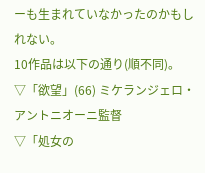ーも生まれていなかったのかもしれない。
10作品は以下の通り(順不同)。
▽「欲望」(66) ミケランジェロ・アントニオーニ監督
▽「処女の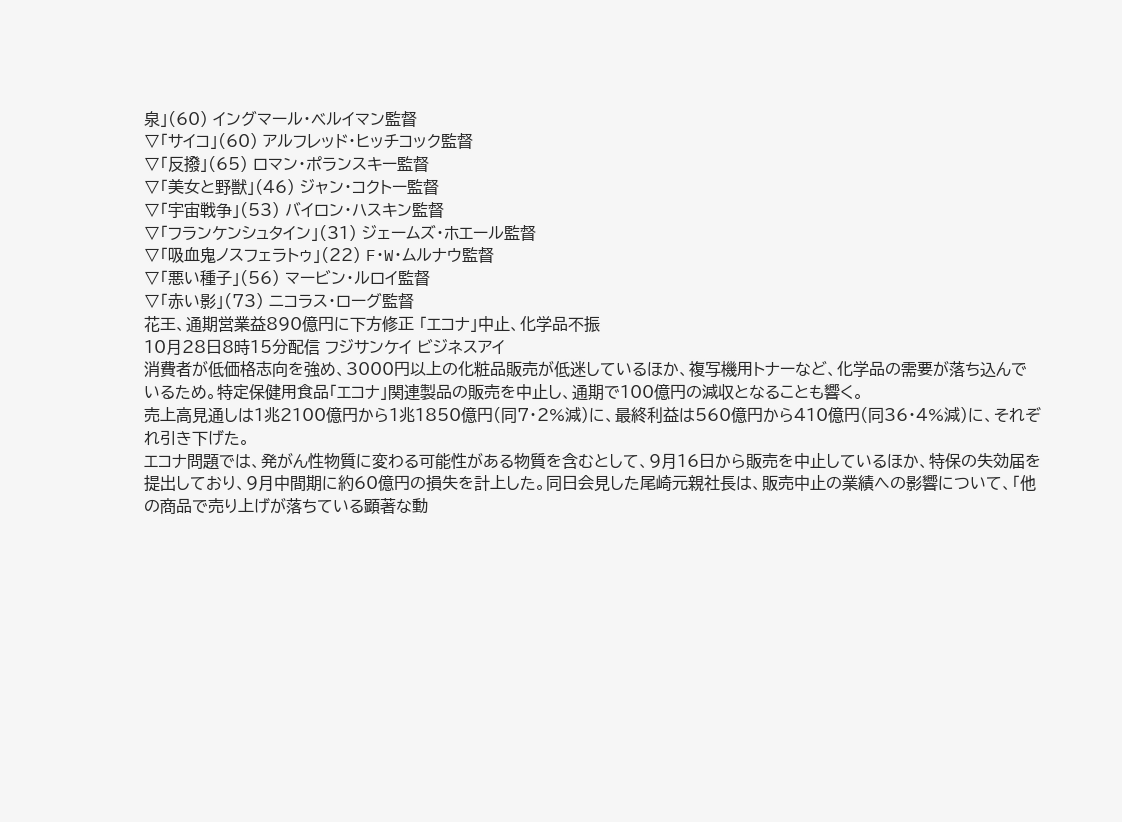泉」(60) イングマール・ベルイマン監督
▽「サイコ」(60) アルフレッド・ヒッチコック監督
▽「反撥」(65) ロマン・ポランスキー監督
▽「美女と野獣」(46) ジャン・コクトー監督
▽「宇宙戦争」(53) バイロン・ハスキン監督
▽「フランケンシュタイン」(31) ジェームズ・ホエール監督
▽「吸血鬼ノスフェラトゥ」(22) F・W・ムルナウ監督
▽「悪い種子」(56) マービン・ルロイ監督
▽「赤い影」(73) ニコラス・ローグ監督
花王、通期営業益890億円に下方修正 「エコナ」中止、化学品不振
10月28日8時15分配信 フジサンケイ ビジネスアイ
消費者が低価格志向を強め、3000円以上の化粧品販売が低迷しているほか、複写機用トナーなど、化学品の需要が落ち込んでいるため。特定保健用食品「エコナ」関連製品の販売を中止し、通期で100億円の減収となることも響く。
売上高見通しは1兆2100億円から1兆1850億円(同7・2%減)に、最終利益は560億円から410億円(同36・4%減)に、それぞれ引き下げた。
エコナ問題では、発がん性物質に変わる可能性がある物質を含むとして、9月16日から販売を中止しているほか、特保の失効届を提出しており、9月中間期に約60億円の損失を計上した。同日会見した尾崎元親社長は、販売中止の業績への影響について、「他の商品で売り上げが落ちている顕著な動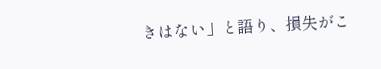きはない」と語り、損失がこ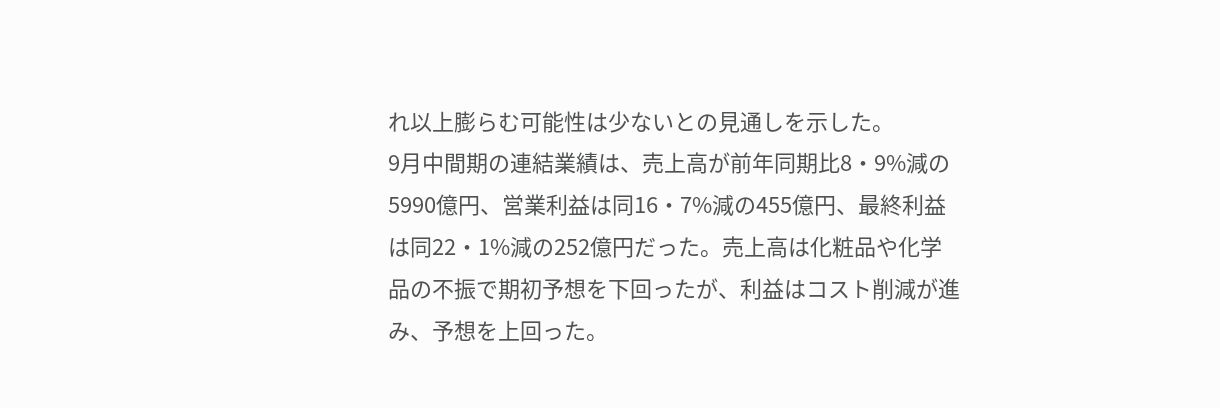れ以上膨らむ可能性は少ないとの見通しを示した。
9月中間期の連結業績は、売上高が前年同期比8・9%減の5990億円、営業利益は同16・7%減の455億円、最終利益は同22・1%減の252億円だった。売上高は化粧品や化学品の不振で期初予想を下回ったが、利益はコスト削減が進み、予想を上回った。